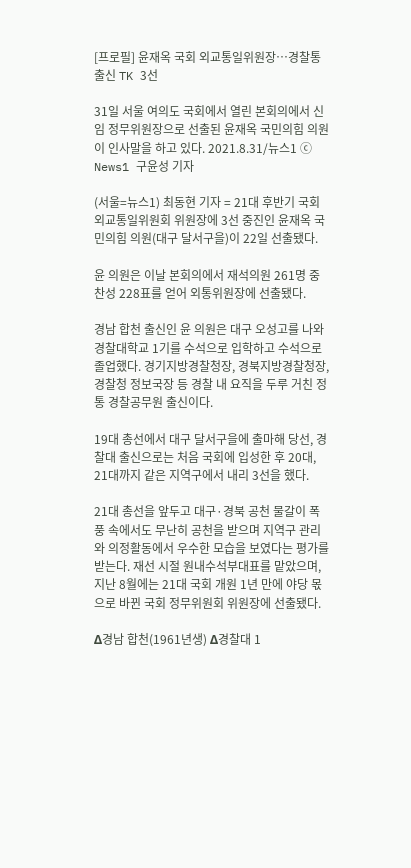[프로필] 윤재옥 국회 외교통일위원장…경찰통 출신 TK 3선

31일 서울 여의도 국회에서 열린 본회의에서 신임 정무위원장으로 선출된 윤재옥 국민의힘 의원이 인사말을 하고 있다. 2021.8.31/뉴스1 ⓒ News1 구윤성 기자

(서울=뉴스1) 최동현 기자 = 21대 후반기 국회 외교통일위원회 위원장에 3선 중진인 윤재옥 국민의힘 의원(대구 달서구을)이 22일 선출됐다.

윤 의원은 이날 본회의에서 재석의원 261명 중 찬성 228표를 얻어 외통위원장에 선출됐다.

경남 합천 출신인 윤 의원은 대구 오성고를 나와 경찰대학교 1기를 수석으로 입학하고 수석으로 졸업했다. 경기지방경찰청장, 경북지방경찰청장, 경찰청 정보국장 등 경찰 내 요직을 두루 거친 정통 경찰공무원 출신이다.

19대 총선에서 대구 달서구을에 출마해 당선, 경찰대 출신으로는 처음 국회에 입성한 후 20대, 21대까지 같은 지역구에서 내리 3선을 했다.

21대 총선을 앞두고 대구·경북 공천 물갈이 폭풍 속에서도 무난히 공천을 받으며 지역구 관리와 의정활동에서 우수한 모습을 보였다는 평가를 받는다. 재선 시절 원내수석부대표를 맡았으며, 지난 8월에는 21대 국회 개원 1년 만에 야당 몫으로 바뀐 국회 정무위원회 위원장에 선출됐다.

Δ경남 합천(1961년생) Δ경찰대 1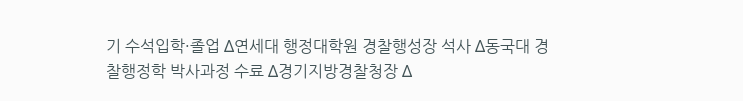기 수석입학·졸업 Δ연세대 행정대학원 경찰행성장 석사 Δ동국대 경찰행정학 박사과정 수료 Δ경기지방경찰청장 Δ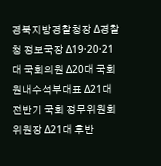경북지방경찰청장 Δ경찰청 정보국장 Δ19·20·21대 국회의원 Δ20대 국회 원내수석부대표 Δ21대 전반기 국회 정무위원회 위원장 Δ21대 후반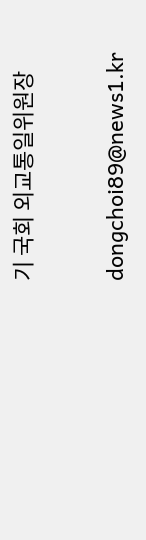기 국회 외교통일위원장

dongchoi89@news1.kr